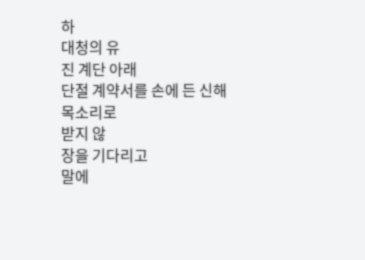하
대청의 유
진 계단 아래
단절 계약서를 손에 든 신해
목소리로
받지 않
장을 기다리고
말에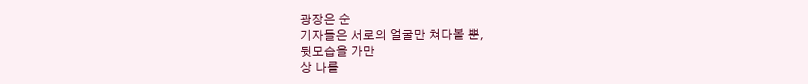광장은 순
기자들은 서로의 얼굴만 쳐다볼 뿐,
뒷모습을 가만
상 나를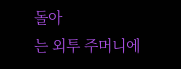돌아
는 외투 주머니에